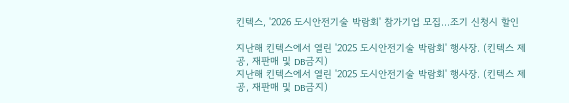킨텍스, '2026 도시안전기술 박람회' 참가기업 모집…조기 신청시 할인

지난해 킨텍스에서 열린 '2025 도시안전기술 박람회' 행사장. (킨텍스 제공, 재판매 및 DB금지)
지난해 킨텍스에서 열린 '2025 도시안전기술 박람회' 행사장. (킨텍스 제공, 재판매 및 DB금지)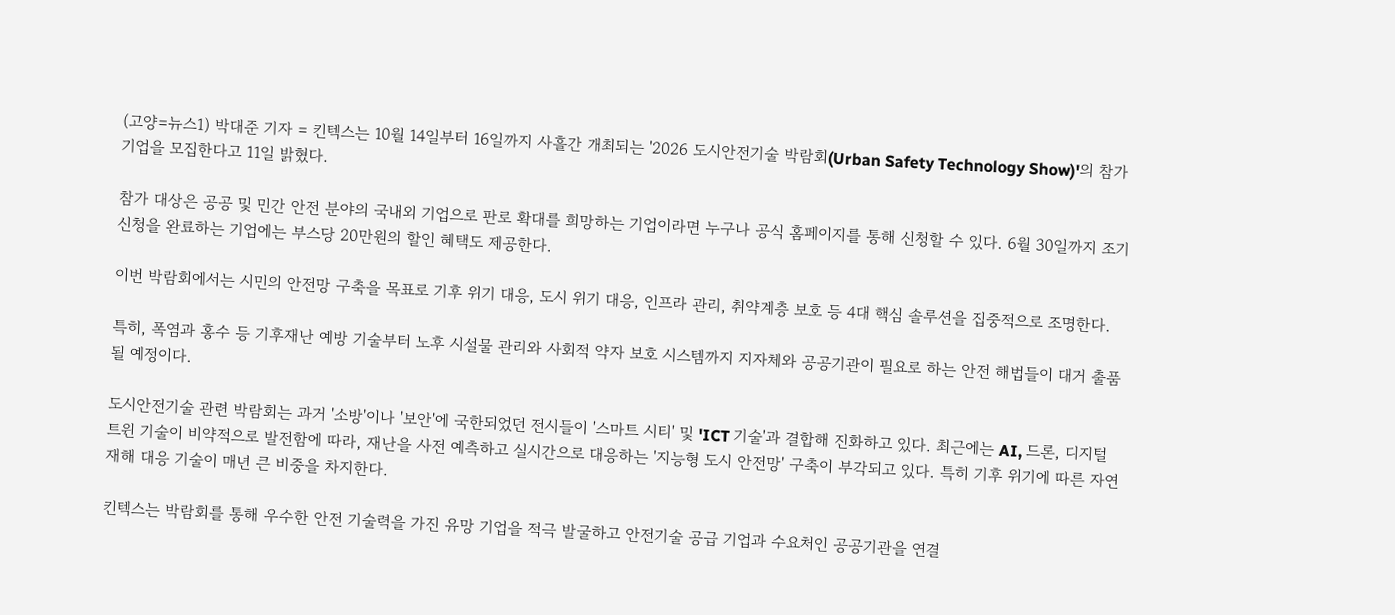(고양=뉴스1) 박대준 기자 = 킨텍스는 10월 14일부터 16일까지 사흘간 개최되는 '2026 도시안전기술 박람회(Urban Safety Technology Show)'의 참가 기업을 모집한다고 11일 밝혔다.

참가 대상은 공공 및 민간 안전 분야의 국내외 기업으로 판로 확대를 희망하는 기업이라면 누구나 공식 홈페이지를 통해 신청할 수 있다. 6월 30일까지 조기 신청을 완료하는 기업에는 부스당 20만원의 할인 혜택도 제공한다.

이번 박람회에서는 시민의 안전망 구축을 목표로 기후 위기 대응, 도시 위기 대응, 인프라 관리, 취약계층 보호 등 4대 핵심 솔루션을 집중적으로 조명한다.

특히, 폭염과 홍수 등 기후재난 예방 기술부터 노후 시설물 관리와 사회적 약자 보호 시스템까지 지자체와 공공기관이 필요로 하는 안전 해법들이 대거 출품될 예정이다.

도시안전기술 관련 박람회는 과거 '소방'이나 '보안'에 국한되었던 전시들이 '스마트 시티' 및 'ICT 기술'과 결합해 진화하고 있다. 최근에는 AI, 드론, 디지털 트윈 기술이 비약적으로 발전함에 따라, 재난을 사전 예측하고 실시간으로 대응하는 '지능형 도시 안전망' 구축이 부각되고 있다. 특히 기후 위기에 따른 자연재해 대응 기술이 매년 큰 비중을 차지한다.

킨텍스는 박람회를 통해 우수한 안전 기술력을 가진 유망 기업을 적극 발굴하고 안전기술 공급 기업과 수요처인 공공기관을 연결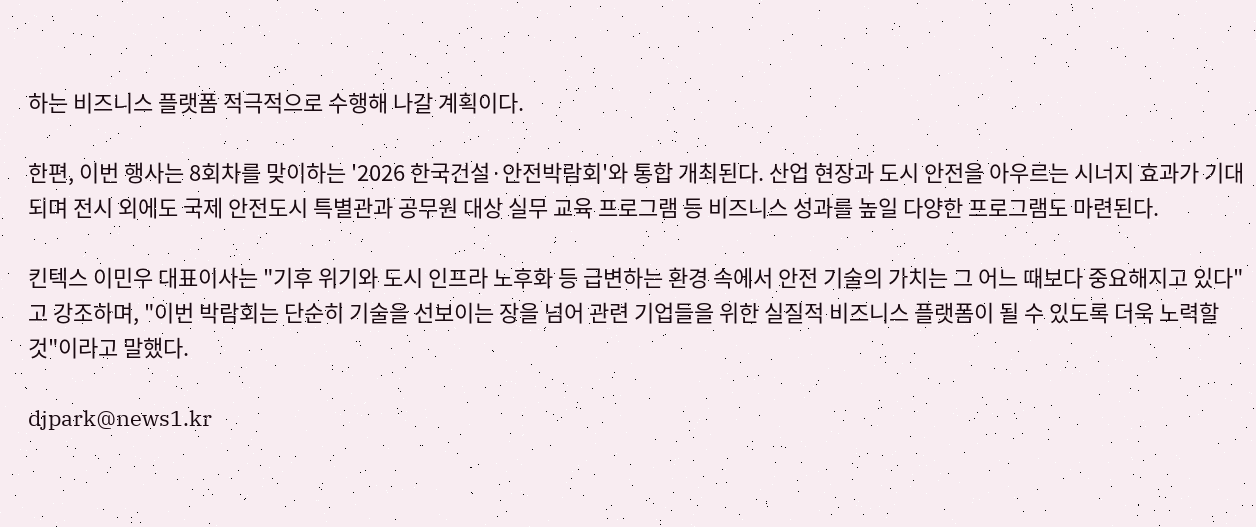하는 비즈니스 플랫폼 적극적으로 수행해 나갈 계획이다.

한편, 이번 행사는 8회차를 맞이하는 '2026 한국건설·안전박람회'와 통합 개최된다. 산업 현장과 도시 안전을 아우르는 시너지 효과가 기대되며 전시 외에도 국제 안전도시 특별관과 공무원 대상 실무 교육 프로그램 등 비즈니스 성과를 높일 다양한 프로그램도 마련된다.

킨텍스 이민우 대표이사는 "기후 위기와 도시 인프라 노후화 등 급변하는 환경 속에서 안전 기술의 가치는 그 어느 때보다 중요해지고 있다"고 강조하며, "이번 박람회는 단순히 기술을 선보이는 장을 넘어 관련 기업들을 위한 실질적 비즈니스 플랫폼이 될 수 있도록 더욱 노력할 것"이라고 말했다.

djpark@news1.kr